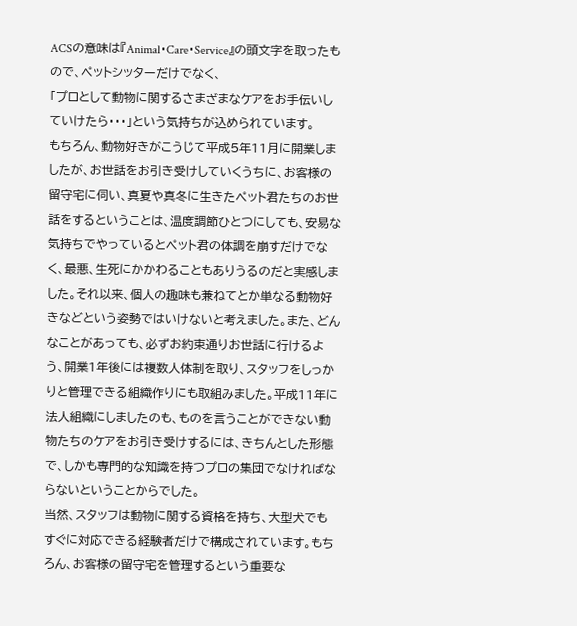ACSの意味は『Animal・Care・Service』の頭文字を取ったもので、ペットシッターだけでなく、
「プロとして動物に関するさまざまなケアをお手伝いしていけたら・・・」という気持ちが込められています。
もちろん、動物好きがこうじて平成5年11月に開業しましたが、お世話をお引き受けしていくうちに、お客様の留守宅に伺い、真夏や真冬に生きたペット君たちのお世話をするということは、温度調節ひとつにしても、安易な気持ちでやっているとペット君の体調を崩すだけでなく、最悪、生死にかかわることもありうるのだと実感しました。それ以来、個人の趣味も兼ねてとか単なる動物好きなどという姿勢ではいけないと考えました。また、どんなことがあっても、必ずお約束通りお世話に行けるよう、開業1年後には複数人体制を取り、スタッフをしっかりと管理できる組織作りにも取組みました。平成11年に法人組織にしましたのも、ものを言うことができない動物たちのケアをお引き受けするには、きちんとした形態で、しかも専門的な知識を持つプロの集団でなければならないということからでした。
当然、スタッフは動物に関する資格を持ち、大型犬でもすぐに対応できる経験者だけで構成されています。もちろん、お客様の留守宅を管理するという重要な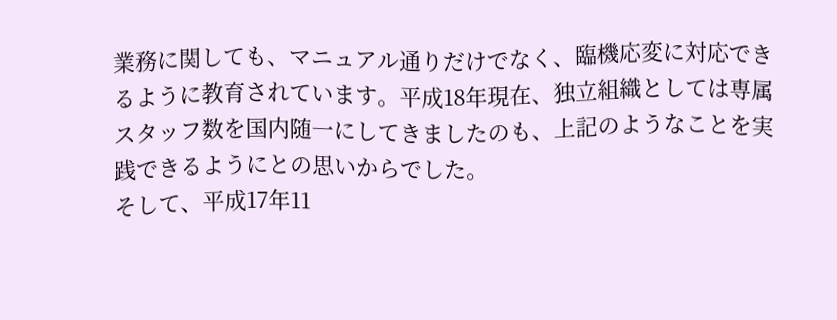業務に関しても、マニュアル通りだけでなく、臨機応変に対応できるように教育されています。平成18年現在、独立組織としては専属スタッフ数を国内随一にしてきましたのも、上記のようなことを実践できるようにとの思いからでした。
そして、平成17年11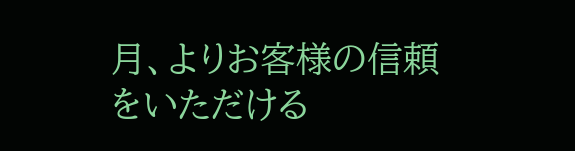月、よりお客様の信頼をいただける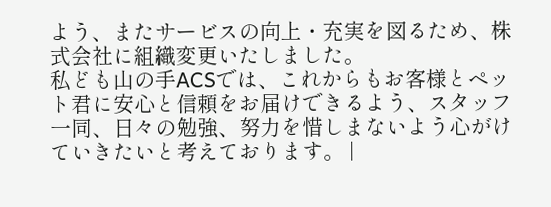よう、またサービスの向上・充実を図るため、株式会社に組織変更いたしました。
私ども山の手ACSでは、これからもお客様とペット君に安心と信頼をお届けできるよう、スタッフ一同、日々の勉強、努力を惜しまないよう心がけていきたいと考えております。 |